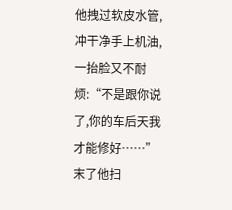他拽过软皮水管,冲干净手上机油,一抬脸又不耐烦:“不是跟你说了,你的车后天我才能修好……”末了他扫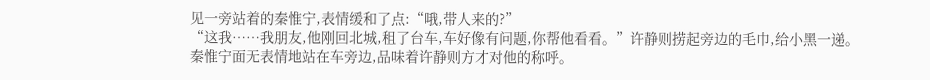见一旁站着的秦惟宁,表情缓和了点:“哦,带人来的?”
“这我……我朋友,他刚回北城,租了台车,车好像有问题,你帮他看看。”许静则捞起旁边的毛巾,给小黑一递。
秦惟宁面无表情地站在车旁边,品味着许静则方才对他的称呼。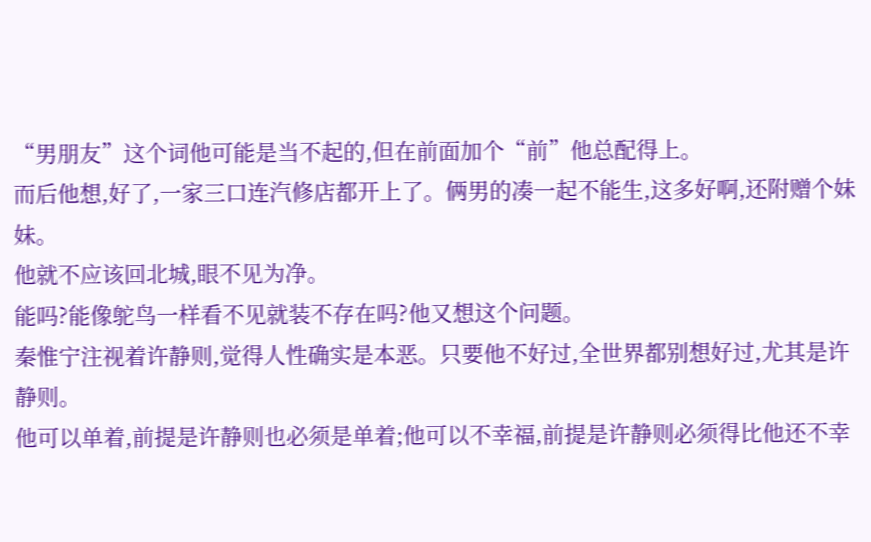“男朋友”这个词他可能是当不起的,但在前面加个“前”他总配得上。
而后他想,好了,一家三口连汽修店都开上了。俩男的凑一起不能生,这多好啊,还附赠个妹妹。
他就不应该回北城,眼不见为净。
能吗?能像鸵鸟一样看不见就装不存在吗?他又想这个问题。
秦惟宁注视着许静则,觉得人性确实是本恶。只要他不好过,全世界都别想好过,尤其是许静则。
他可以单着,前提是许静则也必须是单着;他可以不幸福,前提是许静则必须得比他还不幸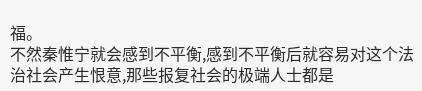福。
不然秦惟宁就会感到不平衡,感到不平衡后就容易对这个法治社会产生恨意,那些报复社会的极端人士都是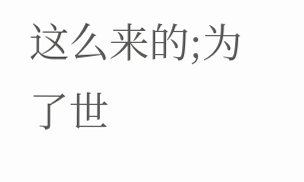这么来的;为了世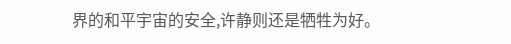界的和平宇宙的安全,许静则还是牺牲为好。